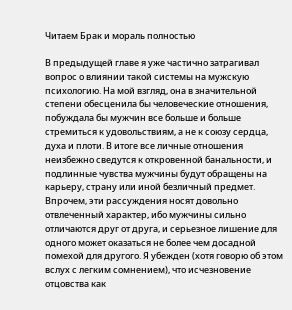Читаем Брак и мораль полностью

В предыдущей главе я уже частично затрагивал вопрос о влиянии такой системы на мужскую психологию. На мой взгляд, она в значительной степени обесценила бы человеческие отношения, побуждала бы мужчин все больше и больше стремиться к удовольствиям, а не к союзу сердца, духа и плоти. В итоге все личные отношения неизбежно сведутся к откровенной банальности, и подлинные чувства мужчины будут обращены на карьеру, страну или иной безличный предмет. Впрочем, эти рассуждения носят довольно отвлеченный характер, ибо мужчины сильно отличаются друг от друга, и серьезное лишение для одного может оказаться не более чем досадной помехой для другого. Я убежден (хотя говорю об этом вслух с легким сомнением), что исчезновение отцовства как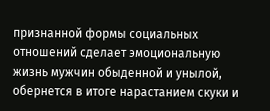признанной формы социальных отношений сделает эмоциональную жизнь мужчин обыденной и унылой, обернется в итоге нарастанием скуки и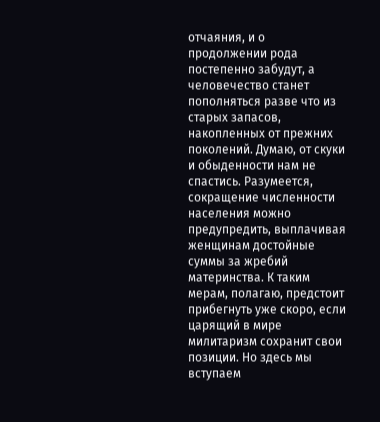отчаяния, и о продолжении рода постепенно забудут, а человечество станет пополняться разве что из старых запасов, накопленных от прежних поколений. Думаю, от скуки и обыденности нам не спастись. Разумеется, сокращение численности населения можно предупредить, выплачивая женщинам достойные суммы за жребий материнства. К таким мерам, полагаю, предстоит прибегнуть уже скоро, если царящий в мире милитаризм сохранит свои позиции. Но здесь мы вступаем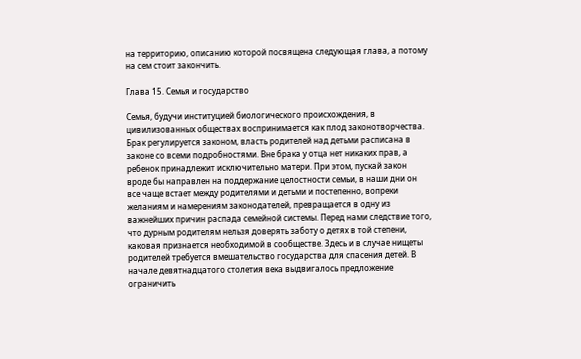на территорию, описанию которой посвящена следующая глава, а потому на сем стоит закончить.

Глава 15. Семья и государство

Семья, будучи институцией биологического происхождения, в цивилизованных обществах воспринимается как плод законотворчества. Брак регулируется законом, власть родителей над детьми расписана в законе со всеми подробностями. Вне брака у отца нет никаких прав, а ребенок принадлежит исключительно матери. При этом, пускай закон вроде бы направлен на поддержание целостности семьи, в наши дни он все чаще встает между родителями и детьми и постепенно, вопреки желаниям и намерениям законодателей, превращается в одну из важнейших причин распада семейной системы. Перед нами следствие того, что дурным родителям нельзя доверять заботу о детях в той степени, каковая признается необходимой в сообществе. Здесь и в случае нищеты родителей требуется вмешательство государства для спасения детей. В начале девятнадцатого столетия века выдвигалось предложение ограничить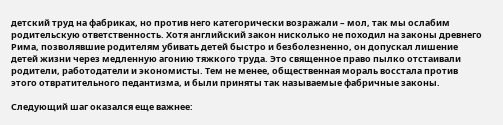детский труд на фабриках, но против него категорически возражали – мол, так мы ослабим родительскую ответственность. Хотя английский закон нисколько не походил на законы древнего Рима, позволявшие родителям убивать детей быстро и безболезненно, он допускал лишение детей жизни через медленную агонию тяжкого труда. Это священное право пылко отстаивали родители, работодатели и экономисты. Тем не менее, общественная мораль восстала против этого отвратительного педантизма, и были приняты так называемые фабричные законы.

Следующий шаг оказался еще важнее: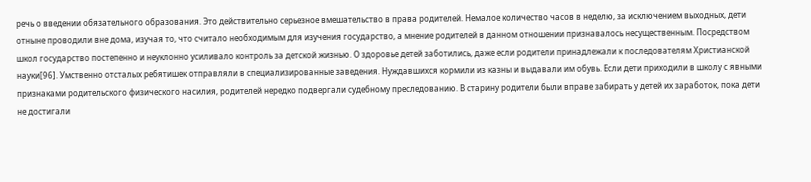речь о введении обязательного образования. Это действительно серьезное вмешательство в права родителей. Немалое количество часов в неделю, за исключением выходных, дети отныне проводили вне дома, изучая то, что считало необходимым для изучения государство, а мнение родителей в данном отношении признавалось несущественным. Посредством школ государство постепенно и неуклонно усиливало контроль за детской жизнью. О здоровье детей заботились, даже если родители принадлежали к последователям Христианской науки[96]. Умственно отсталых ребятишек отправляли в специализированные заведения. Нуждавшихся кормили из казны и выдавали им обувь. Если дети приходили в школу с явными признаками родительского физического насилия, родителей нередко подвергали судебному преследованию. В старину родители были вправе забирать у детей их заработок, пока дети не достигали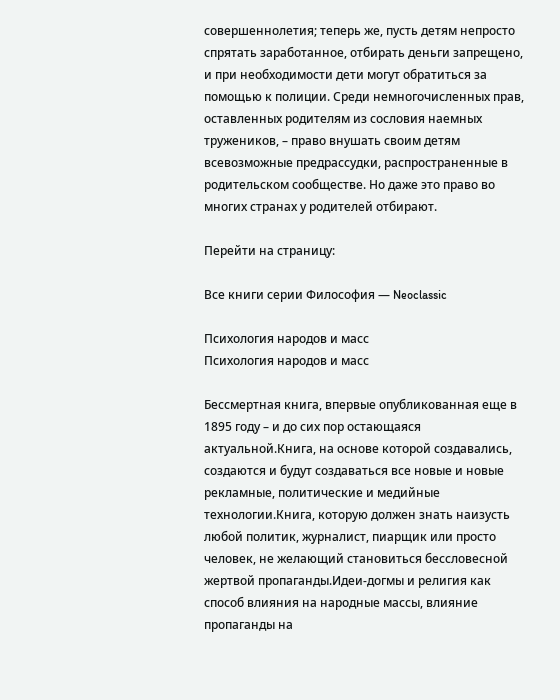совершеннолетия; теперь же, пусть детям непросто спрятать заработанное, отбирать деньги запрещено, и при необходимости дети могут обратиться за помощью к полиции. Среди немногочисленных прав, оставленных родителям из сословия наемных тружеников, – право внушать своим детям всевозможные предрассудки, распространенные в родительском сообществе. Но даже это право во многих странах у родителей отбирают.

Перейти на страницу:

Все книги серии Философия — Neoclassic

Психология народов и масс
Психология народов и масс

Бессмертная книга, впервые опубликованная еще в 1895 году – и до сих пор остающаяся актуальной.Книга, на основе которой создавались, создаются и будут создаваться все новые и новые рекламные, политические и медийные технологии.Книга, которую должен знать наизусть любой политик, журналист, пиарщик или просто человек, не желающий становиться бессловесной жертвой пропаганды.Идеи-догмы и религия как способ влияния на народные массы, влияние пропаганды на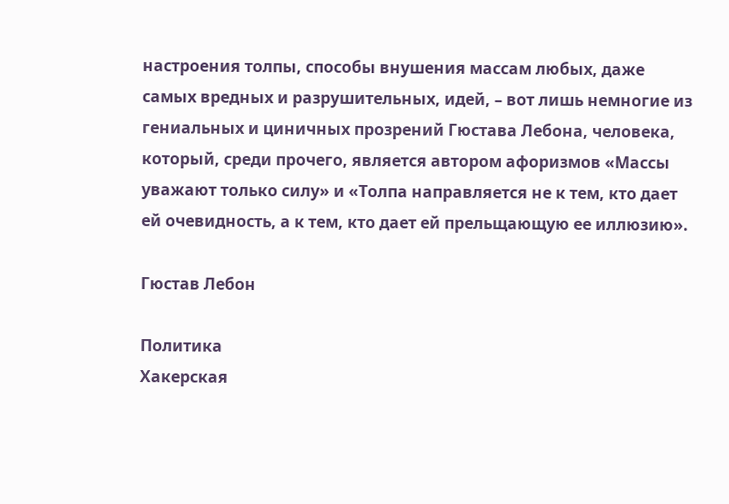настроения толпы, способы внушения массам любых, даже самых вредных и разрушительных, идей, – вот лишь немногие из гениальных и циничных прозрений Гюстава Лебона, человека, который, среди прочего, является автором афоризмов «Массы уважают только силу» и «Толпа направляется не к тем, кто дает ей очевидность, а к тем, кто дает ей прельщающую ее иллюзию».

Гюстав Лебон

Политика
Хакерская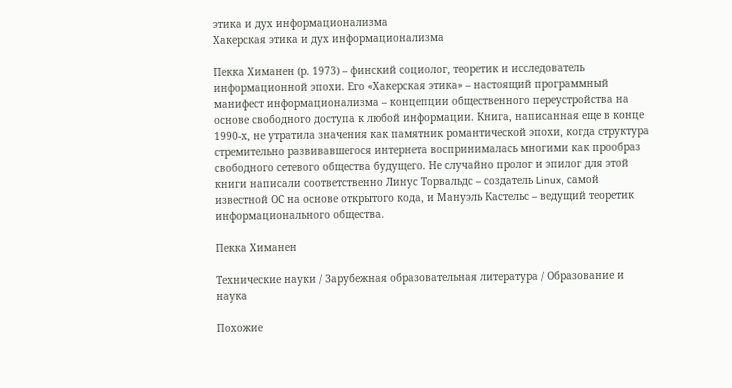этика и дух информационализма
Хакерская этика и дух информационализма

Пекка Химанен (р. 1973) – финский социолог, теоретик и исследователь информационной эпохи. Его «Хакерская этика» – настоящий программный манифест информационализма – концепции общественного переустройства на основе свободного доступа к любой информации. Книга, написанная еще в конце 1990-х, не утратила значения как памятник романтической эпохи, когда структура стремительно развивавшегося интернета воспринималась многими как прообраз свободного сетевого общества будущего. Не случайно пролог и эпилог для этой книги написали соответственно Линус Торвальдс – создатель Linux, самой известной ОС на основе открытого кода, и Мануэль Кастельс – ведущий теоретик информационального общества.

Пекка Химанен

Технические науки / Зарубежная образовательная литература / Образование и наука

Похожие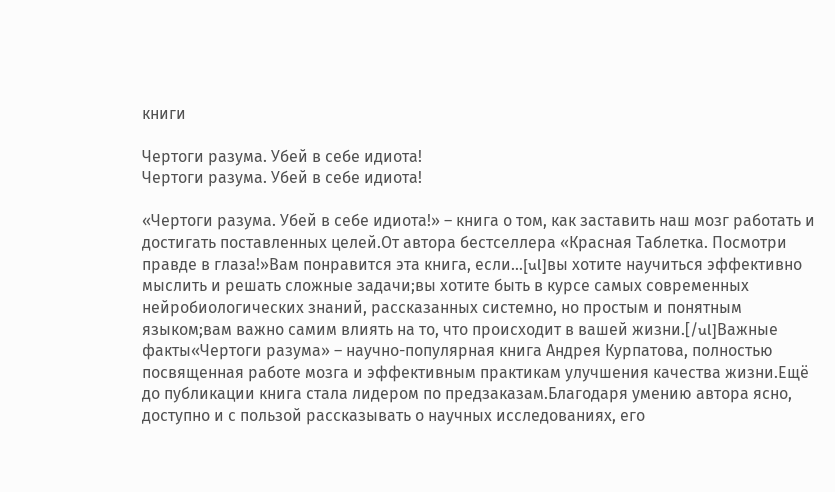книги

Чертоги разума. Убей в себе идиота!
Чертоги разума. Убей в себе идиота!

«Чертоги разума. Убей в себе идиота!» – книга о том, как заставить наш мозг работать и достигать поставленных целей.От автора бестселлера «Красная Таблетка. Посмотри правде в глаза!»Вам понравится эта книга, если…[ul]вы хотите научиться эффективно мыслить и решать сложные задачи;вы хотите быть в курсе самых современных нейробиологических знаний, рассказанных системно, но простым и понятным языком;вам важно самим влиять на то, что происходит в вашей жизни.[/ul]Важные факты«Чертоги разума» – научно-популярная книга Андрея Курпатова, полностью посвященная работе мозга и эффективным практикам улучшения качества жизни.Ещё до публикации книга стала лидером по предзаказам.Благодаря умению автора ясно, доступно и с пользой рассказывать о научных исследованиях, его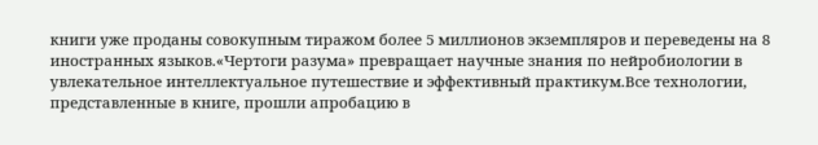книги уже проданы совокупным тиражом более 5 миллионов экземпляров и переведены на 8 иностранных языков.«Чертоги разума» превращает научные знания по нейробиологии в увлекательное интеллектуальное путешествие и эффективный практикум.Все технологии, представленные в книге, прошли апробацию в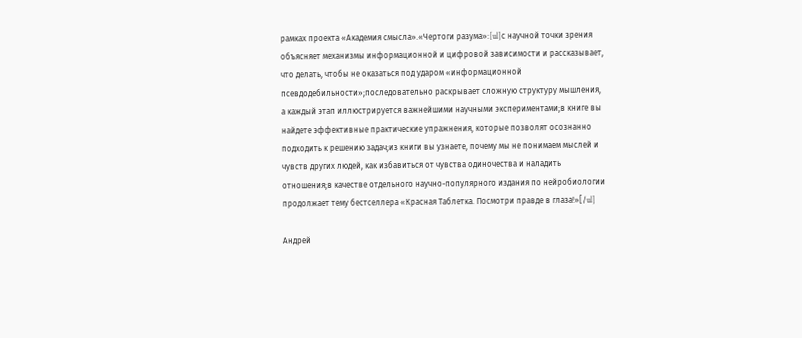рамках проекта «Академия смысла».«Чертоги разума»:[ul]с научной точки зрения объясняет механизмы информационной и цифровой зависимости и рассказывает, что делать, чтобы не оказаться под ударом «информационной псевдодебильности»;последовательно раскрывает сложную структуру мышления, а каждый этап иллюстрируется важнейшими научными экспериментами;в книге вы найдете эффективные практические упражнения, которые позволят осознанно подходить к решению задач;из книги вы узнаете, почему мы не понимаем мыслей и чувств других людей, как избавиться от чувства одиночества и наладить отношения;в качестве отдельного научно-популярного издания по нейробиологии продолжает тему бестселлера «Красная Таблетка. Посмотри правде в глаза!»[/ul]

Андрей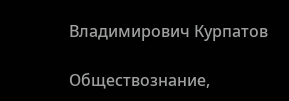Владимирович Курпатов

Обществознание,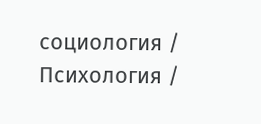социология / Психология /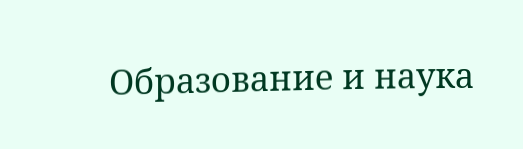Образование и наука